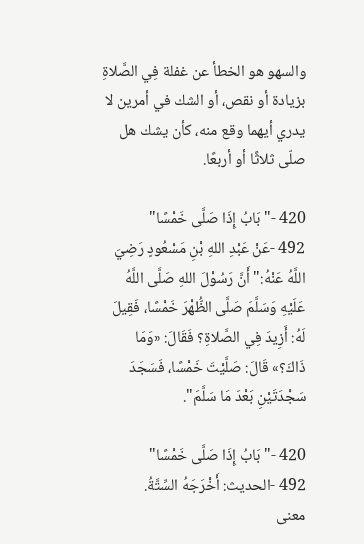والسهو هو الخطأ عن غفلة فِي الصَّلاةِ بزيادة أو نقص، أو الشك في أمرين لا يدري أيهما وقع منه، كأن يشك هل صلّى ثلاثًا أو أربعًا.

420 -"بَابُ إِذَا صَلَّى خَمْسًا"
492 -عَنْ عَبْدِ اللهِ بْنِ مَسْعُودٍ رَضِيَ اللَّهُ عَنْهُ:"أَنَّ رَسُوْلَ اللهِ صَلَّى اللَّهُ عَلَيْهِ وَسَلَّمَ صَلَّى الظُّهْرَ خَمْسًا، فَقِيلَ لَهُ: أَزِيدَ فِي الصَّلاةِ؟ فَقَالَ: «وَمَا ذَاكَ؟» قَالَ: صَلَّيْتَ خَمْسًا، فَسَجَدَ سَجْدَتَيْنِ بَعْدَ مَا سَلَّمَ".

420 -"بَابُ إِذَا صَلَّى خَمْسًا"
492 -الحديث: أَخْرَجَهُ السِّتَّةُ.
معنى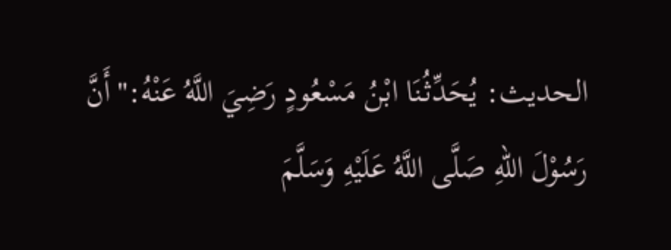الحديث: يُحَدِّثُنَا ابْنُ مَسْعُودٍ رَضِيَ اللَّهُ عَنْهُ:"أَنَّ رَسُوْلَ اللهِ صَلَّى اللَّهُ عَلَيْهِ وَسَلَّمَ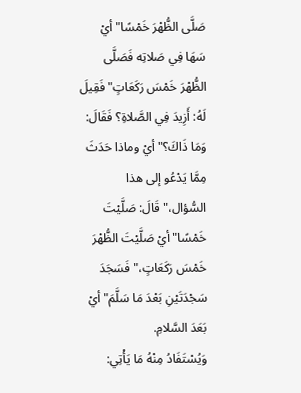صَلَّى الظُّهْرَ خَمْسًا"أيْ سَهَا فِي صَلاتِه فَصَلَّى الظُّهْرَ خَمْسَ رَكَعَاتٍ"فَقِيلَ لَهُ: أَزِيدَ فِي الصَّلاةِ؟ فَقَالَ: وَمَا ذَاكَ؟"أيْ وماذا حَدَثَ مِمَّا يَدْعُو إلى هذا السُّؤال،"قَالَ: صَلَّيْتَ خَمْسًا"أيْ صَلَّيْتَ الظُّهْرَ خَمْسَ رَكَعَاتٍ،"فَسَجَدَ سَجْدَتَيْنِ بَعْدَ مَا سَلَّمَ"أيْ بَعَدَ السَّلامِ.
وَيُسْتَفَادُ مِنْهُ مَا يَأْتِي: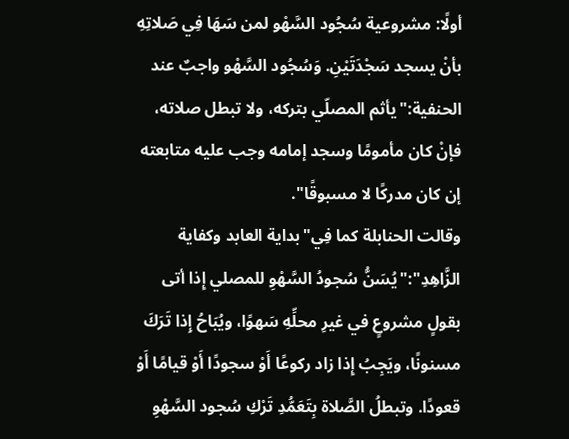أولًا: مشروعية سُجُود السَّهْو لمن سَهَا فِي صَلاتِهِ بأنْ يسجد سَجْدَتَيْنِ. وَسُجُود السَّهْو واجبٌ عند الحنفية:"يأثم المصلّي بتركه، ولا تبطل صلاته، فإنْ كان مأمومًا وسجد إمامه وجب عليه متابعته إن كان مدركًا لا مسبوقًا".
وقالت الحنابلة كما فِي"بداية العابد وكفاية الزَّاهِدِ":"يُسَنُّ سُجودُ السَّهْوِ للمصلي إِذا أتى بقولٍ مشروعٍ في غيرِ محلِّهِ سَهوًا، ويُبَاحُ إِذا تَرَكَ مسنونًا، ويَجِبُ إِذا زاد ركوعًا أَوْ سجودًا أَوْ قيامًا أَوْ قعودًا. وتبطلُ الصَّلاة بِتَعَمُّدِ تَرْكِ سُجود السَّهْوِ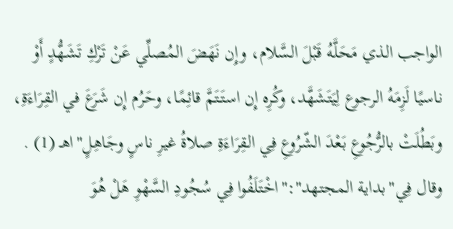الواجب الذي مَحَلَّهُ قَبْلَ السَّلام، وإِن نَهَضَ المُصلِّي عَنْ تَرْكِ تَشَهُّدٍ أَوْ ناسيًا لَزِمَهُ الرجوع لِيَتَشَهَّد، وكُرِه إِن استَتَمَّ قائِمًا، وحَرُم إِن شَرَعَ في القِرَاءَةِ، وبَطُلَتْ بالرُّجُوعِ بَعْدَ الشّرُوعِ فِي القِرَاءَةِ صلاةُ غيرِ ناسٍ وجَاهِلٍ"اهـ (1) . وقال فِي"بداية المجتهد":"اخْتَلَفُوا فِي سُجُودِ السَّهْوِ هَلْ هُوَ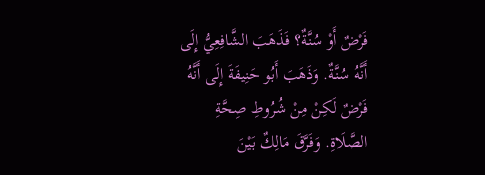فَرْضٌ أَوْ سُنَّةٌ؟ فَذَهَبَ الشَّافِعِيُّ إِلَى أَنَّهُ سُنَّةٌ. وَذَهَبَ أَبُو حَنِيفَةَ إِلَى أَنَّهُ فَرْضٌ لَكِنْ مِنْ شُرُوطِ صِحَّةِ الصَّلَاةِ. وَفَرَّقَ مَالِكٌ بَيْنَ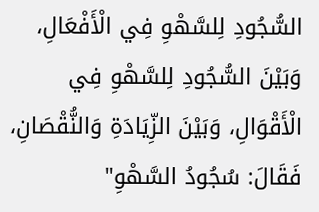السُّجُودِ لِلسَّهْوِ فِي الْأَفْعَالِ، وَبَيْنَ السُّجُودِ لِلسَّهْوِ فِي الْأَقْوَالِ، وَبَيْنَ الزِّيَادَةِ وَالنُّقْصَانِ، فَقَالَ: سُجُودُ السَّهْوِ"